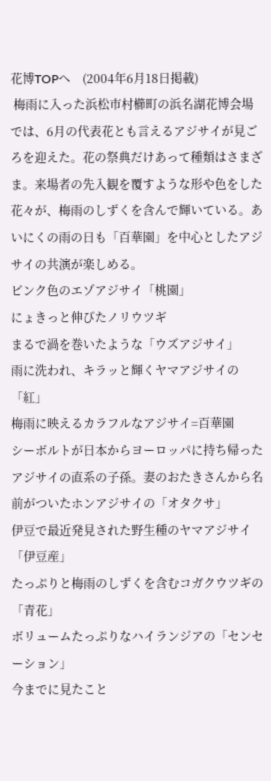花博TOPへ    (2004年6月18日掲載)
 梅雨に入った浜松市村櫛町の浜名湖花博会場では、6月の代表花とも言えるアジサイが見ごろを迎えた。花の祭典だけあって種類はさまざま。来場者の先入観を覆すような形や色をした花々が、梅雨のしずくを含んで輝いている。あいにくの雨の日も「百華園」を中心としたアジサイの共演が楽しめる。
ピンク色のエゾアジサイ「桃園」
にょきっと伸びたノリウツギ
まるで渦を巻いたような「ウズアジサイ」
雨に洗われ、キラッと輝くヤマアジサイの「紅」
梅雨に映えるカラフルなアジサイ=百華園
シーボルトが日本からヨーロッパに持ち帰ったアジサイの直系の子孫。妻のおたきさんから名前がついたホンアジサイの「オタクサ」
伊豆で最近発見された野生種のヤマアジサイ「伊豆産」
たっぷりと梅雨のしずくを含むコガクウツギの「青花」
ボリュームたっぷりなハイランジアの「センセーション」
今までに見たこと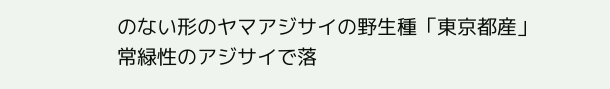のない形のヤマアジサイの野生種「東京都産」
常緑性のアジサイで落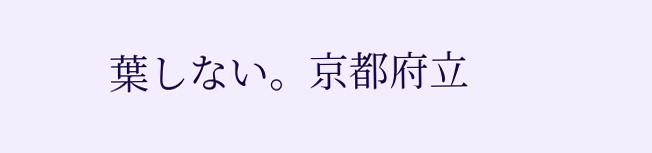葉しない。京都府立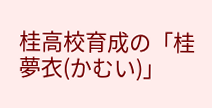桂高校育成の「桂夢衣(かむい)」